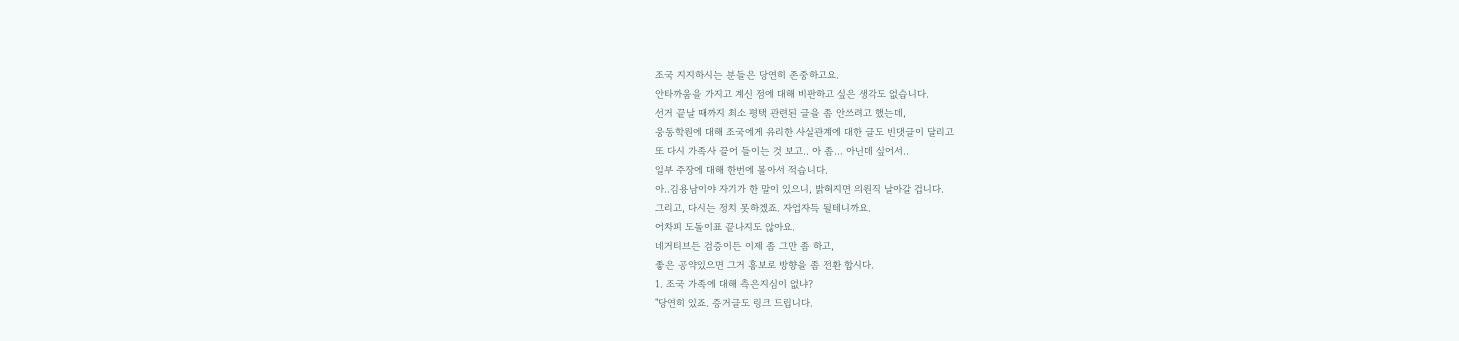조국 지지하시는 분들은 당연히 존중하고요.
안타까움을 가지고 계신 점에 대해 비판하고 싶은 생각도 없습니다.
선거 끝날 때까지 최소 평택 관련된 글을 좀 안쓰려고 했는데,
웅동학원에 대해 조국에게 유리한 사실관계에 대한 글도 빈댓글이 달리고
또 다시 가족사 끌어 들이는 것 보고.. 아 좀... 아닌데 싶어서..
일부 주장에 대해 한번에 몰아서 적습니다.
아..김용남이야 자기가 한 말이 있으니, 밝혀지면 의원직 날아갈 겁니다.
그리고, 다시는 정치 못하겠죠. 자업자득 될테니까요.
어차피 도돌이표 끝나지도 않아요.
네거티브든 검증이든 이제 좀 그만 좀 하고,
좋은 공약있으면 그거 홍보로 방향을 좀 전환 합시다.
1. 조국 가족에 대해 측은지심이 없냐?
"당연히 있죠. 증거글도 링크 드립니다.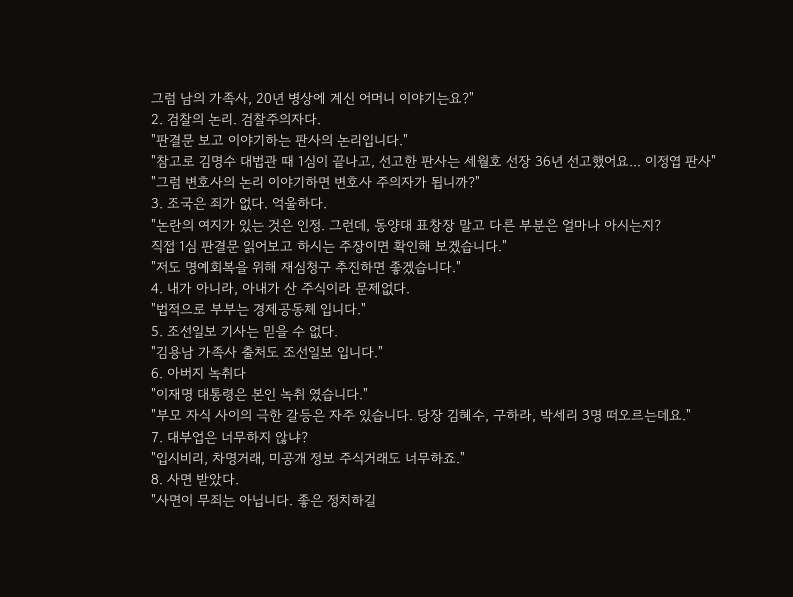그럼 남의 가족사, 20년 병상에 계신 어머니 이야기는요?"
2. 검찰의 논리. 검찰주의자다.
"판결문 보고 이야기하는 판사의 논리입니다."
"참고로 김명수 대법관 때 1심이 끝나고, 선고한 판사는 세월호 선장 36년 선고했어요... 이정엽 판사"
"그럼 변호사의 논리 이야기하면 변호사 주의자가 됩니까?"
3. 조국은 죄가 없다. 억울하다.
"논란의 여지가 있는 것은 인정. 그런데, 동양대 표창장 말고 다른 부분은 얼마나 아시는지?
직접 1심 판결문 읽어보고 하시는 주장이면 확인해 보겠습니다."
"저도 명예회복을 위해 재심청구 추진하면 좋겠습니다."
4. 내가 아니라, 아내가 산 주식이라 문제없다.
"법적으로 부부는 경제공동체 입니다."
5. 조선일보 기사는 믿을 수 없다.
"김용남 가족사 출처도 조선일보 입니다."
6. 아버지 녹취다
"이재명 대통령은 본인 녹취 였습니다."
"부모 자식 사이의 극한 갈등은 자주 있습니다. 당장 김혜수, 구하라, 박세리 3명 떠오르는데요."
7. 대부업은 너무하지 않냐?
"입시비리, 차명거래, 미공개 정보 주식거래도 너무하죠."
8. 사면 받았다.
"사면이 무죄는 아닙니다. 좋은 정치하길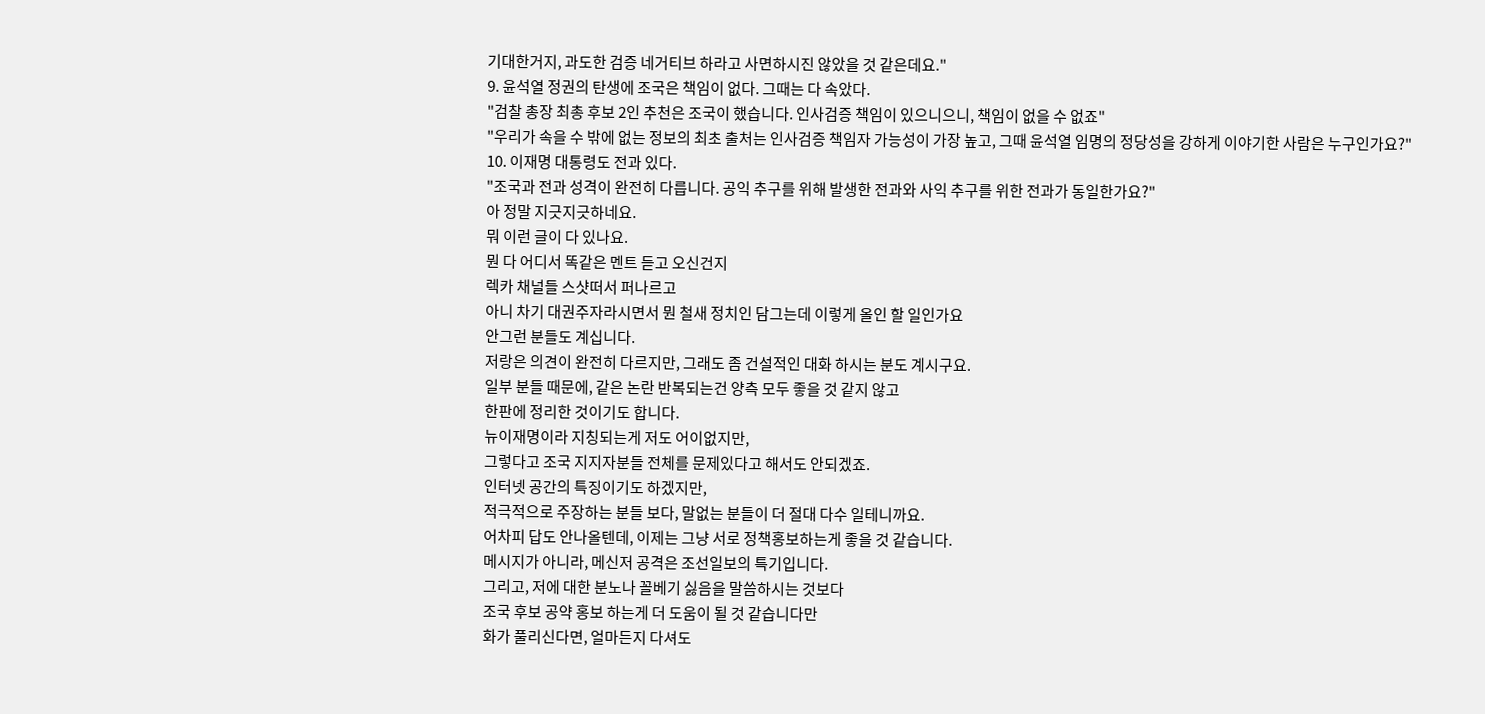기대한거지, 과도한 검증 네거티브 하라고 사면하시진 않았을 것 같은데요."
9. 윤석열 정권의 탄생에 조국은 책임이 없다. 그때는 다 속았다.
"검찰 총장 최총 후보 2인 추천은 조국이 했습니다. 인사검증 책임이 있으니으니, 책임이 없을 수 없죠"
"우리가 속을 수 밖에 없는 정보의 최초 출처는 인사검증 책임자 가능성이 가장 높고, 그때 윤석열 임명의 정당성을 강하게 이야기한 사람은 누구인가요?"
10. 이재명 대통령도 전과 있다.
"조국과 전과 성격이 완전히 다릅니다. 공익 추구를 위해 발생한 전과와 사익 추구를 위한 전과가 동일한가요?"
아 정말 지긋지긋하네요.
뭐 이런 글이 다 있나요.
뭔 다 어디서 똑같은 멘트 듣고 오신건지
렉카 채널들 스샷떠서 퍼나르고
아니 차기 대권주자라시면서 뭔 철새 정치인 담그는데 이렇게 올인 할 일인가요
안그런 분들도 계십니다.
저랑은 의견이 완전히 다르지만, 그래도 좀 건설적인 대화 하시는 분도 계시구요.
일부 분들 때문에, 같은 논란 반복되는건 양측 모두 좋을 것 같지 않고
한판에 정리한 것이기도 합니다.
뉴이재명이라 지칭되는게 저도 어이없지만,
그렇다고 조국 지지자분들 전체를 문제있다고 해서도 안되겠죠.
인터넷 공간의 특징이기도 하겠지만,
적극적으로 주장하는 분들 보다, 말없는 분들이 더 절대 다수 일테니까요.
어차피 답도 안나올텐데, 이제는 그냥 서로 정책홍보하는게 좋을 것 같습니다.
메시지가 아니라, 메신저 공격은 조선일보의 특기입니다.
그리고, 저에 대한 분노나 꼴베기 싫음을 말씀하시는 것보다
조국 후보 공약 홍보 하는게 더 도움이 될 것 같습니다만
화가 풀리신다면, 얼마든지 다셔도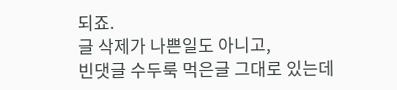되죠.
글 삭제가 나쁜일도 아니고,
빈댓글 수두룩 먹은글 그대로 있는데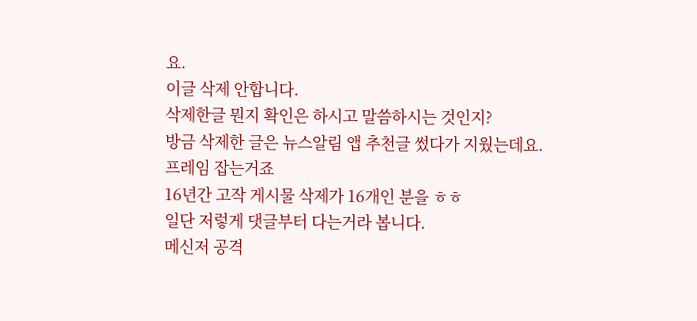요.
이글 삭제 안합니다.
삭제한글 뭔지 확인은 하시고 말씀하시는 것인지?
방금 삭제한 글은 뉴스알림 앱 추천글 썼다가 지웠는데요.
프레임 잡는거죠
16년간 고작 게시물 삭제가 16개인 분을 ㅎㅎ
일단 저렇게 댓글부터 다는거라 봅니다.
메신저 공격